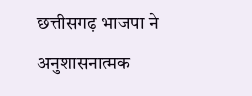छत्तीसगढ़ भाजपा ने अनुशासनात्मक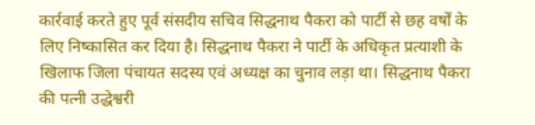कार्रवाई करते हुए पूर्व संसदीय सचिव सिद्धनाथ पैकरा को पार्टी से छह वर्षों के लिए निष्कासित कर दिया है। सिद्धनाथ पैकरा ने पार्टी के अधिकृत प्रत्याशी के खिलाफ जिला पंचायत सदस्य एवं अध्यक्ष का चुनाव लड़ा था। सिद्धनाथ पैकरा की पत्नी उद्धेश्वरी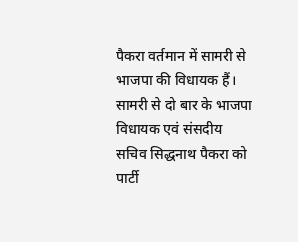पैकरा वर्तमान में सामरी से भाजपा की विधायक हैं। सामरी से दो बार के भाजपा विधायक एवं संसदीय सचिव सिद्धनाथ पैकरा को पार्टी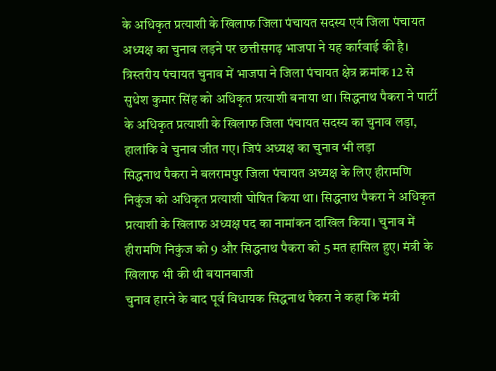के अधिकृत प्रत्याशी के खिलाफ जिला पंचायत सदस्य एवं जिला पंचायत अध्यक्ष का चुनाव लड़ने पर छत्तीसगढ़ भाजपा ने यह कार्रवाई की है। त्रिस्तरीय पंचायत चुनाव में भाजपा ने जिला पंचायत क्षेत्र क्रमांक 12 से सुधेश कुमार सिंह को अधिकृत प्रत्याशी बनाया था। सिद्धनाथ पैकरा ने पार्टी के अधिकृत प्रत्याशी के खिलाफ जिला पंचायत सदस्य का चुनाव लड़ा, हालांकि वे चुनाव जीत गए। जिपं अध्यक्ष का चुनाव भी लड़ा
सिद्धनाथ पैकरा ने बलरामपुर जिला पंचायत अध्यक्ष के लिए हीरामणि निकुंज को अधिकृत प्रत्याशी घोषित किया था। सिद्धनाथ पैकरा ने अधिकृत प्रत्याशी के खिलाफ अध्यक्ष पद का नामांकन दाखिल किया। चुनाव में हीरामणि निकुंज को 9 और सिद्धनाथ पैकरा को 5 मत हासिल हुए। मंत्री के खिलाफ भी की थी बयानबाजी
चुनाव हारने के बाद पूर्व विधायक सिद्धनाथ पैकरा ने कहा कि मंत्री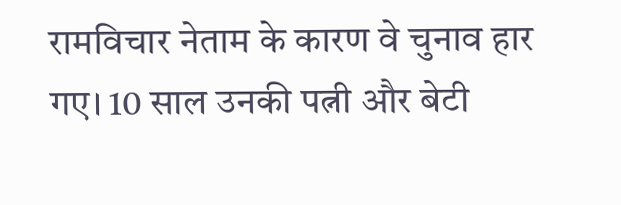रामविचार नेताम के कारण वे चुनाव हार गए। 10 साल उनकी पत्नी और बेटी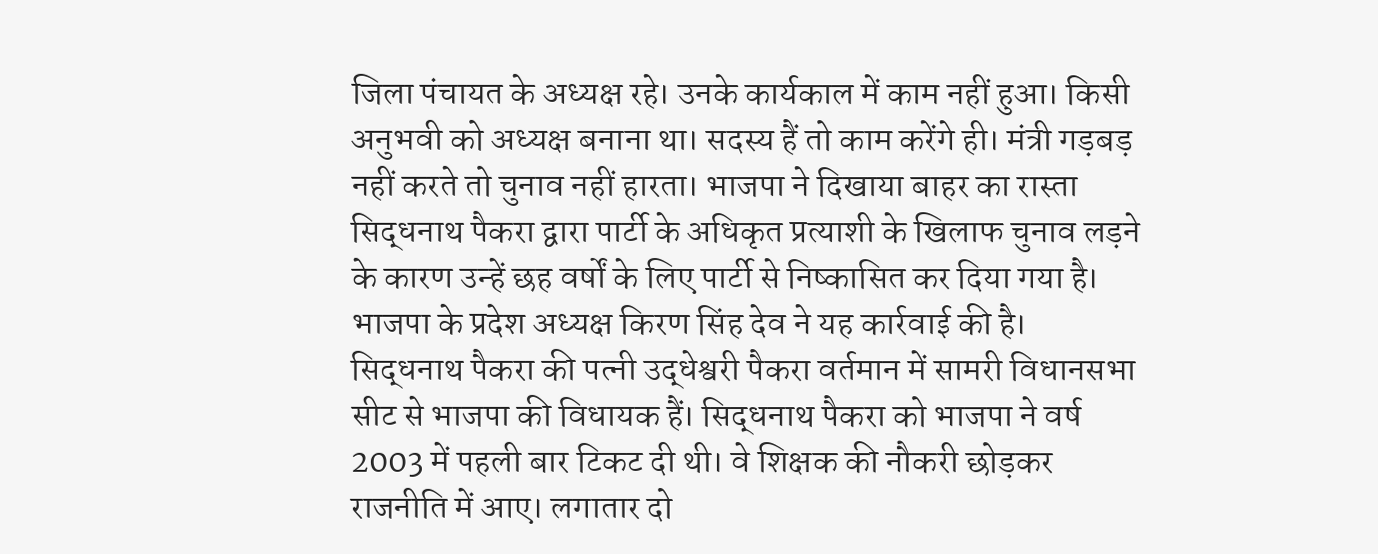जिला पंचायत के अध्यक्ष रहे। उनके कार्यकाल में काम नहीं हुआ। किसी अनुभवी को अध्यक्ष बनाना था। सदस्य हैं तो काम करेंगे ही। मंत्री गड़बड़ नहीं करते तो चुनाव नहीं हारता। भाजपा ने दिखाया बाहर का रास्ता
सिद्धनाथ पैकरा द्वारा पार्टी के अधिकृत प्रत्याशी के खिलाफ चुनाव लड़ने के कारण उन्हें छह वर्षों के लिए पार्टी से निष्कासित कर दिया गया है। भाजपा के प्रदेश अध्यक्ष किरण सिंह देव ने यह कार्रवाई की है। सिद्धनाथ पैकरा की पत्नी उद्धेश्वरी पैकरा वर्तमान में सामरी विधानसभा सीट से भाजपा की विधायक हैं। सिद्धनाथ पैकरा को भाजपा ने वर्ष 2003 में पहली बार टिकट दी थी। वे शिक्षक की नौकरी छोड़कर राजनीति में आए। लगातार दो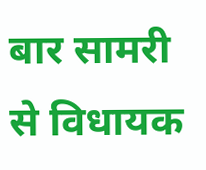बार सामरी से विधायक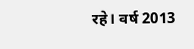रहे। वर्ष 2013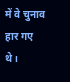में वे चुनाव हार गए थे।